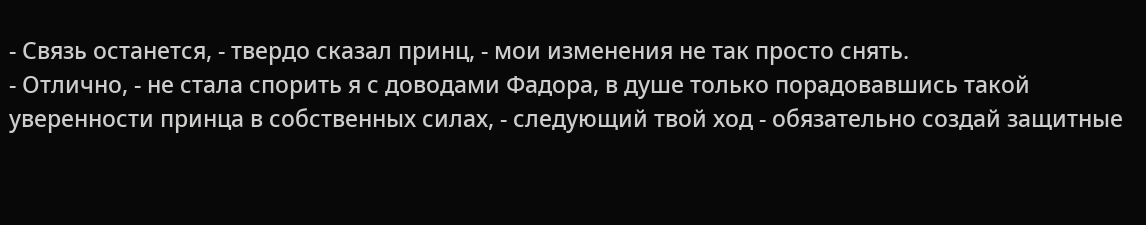- Связь останется, - твердо сказал принц, - мои изменения не так просто снять.
- Отлично, - не стала спорить я с доводами Фадора, в душе только порадовавшись такой уверенности принца в собственных силах, - следующий твой ход - обязательно создай защитные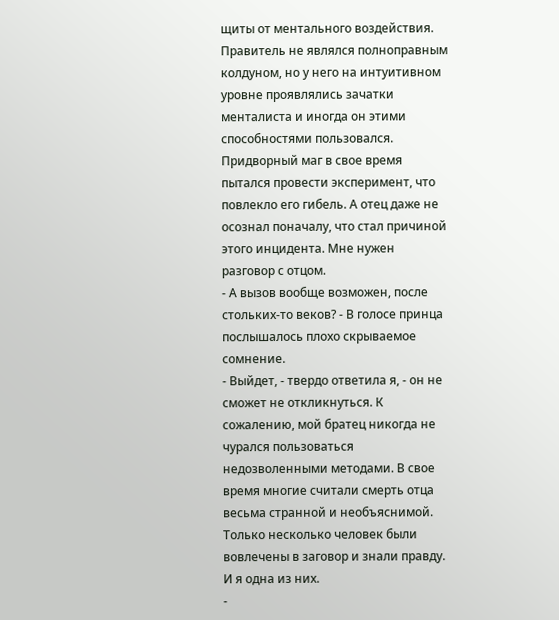щиты от ментального воздействия. Правитель не являлся полноправным колдуном, но у него на интуитивном уровне проявлялись зачатки менталиста и иногда он этими способностями пользовался. Придворный маг в свое время пытался провести эксперимент, что повлекло его гибель. А отец даже не осознал поначалу, что стал причиной этого инцидента. Мне нужен разговор с отцом.
- А вызов вообще возможен, после стольких-то веков? - В голосе принца послышалось плохо скрываемое сомнение.
- Выйдет, - твердо ответила я, - он не сможет не откликнуться. К сожалению, мой братец никогда не чурался пользоваться недозволенными методами. В свое время многие считали смерть отца весьма странной и необъяснимой. Только несколько человек были вовлечены в заговор и знали правду. И я одна из них.
-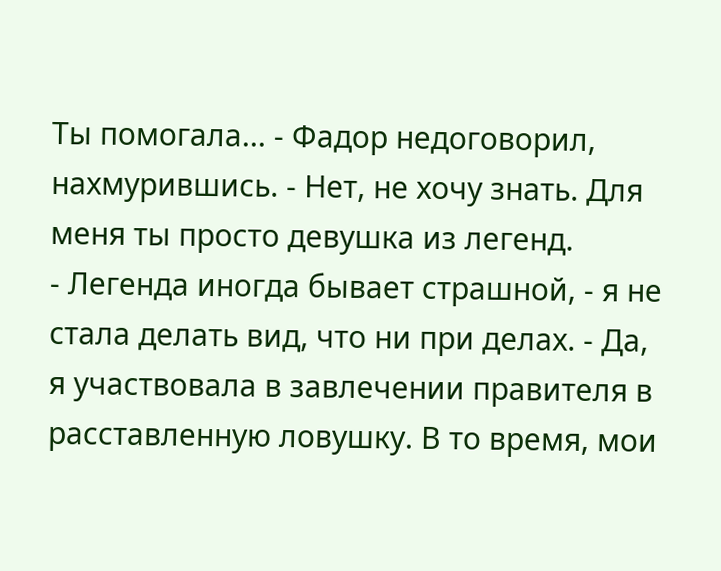Ты помогала... - Фадор недоговорил, нахмурившись. - Нет, не хочу знать. Для меня ты просто девушка из легенд.
- Легенда иногда бывает страшной, - я не стала делать вид, что ни при делах. - Да, я участвовала в завлечении правителя в расставленную ловушку. В то время, мои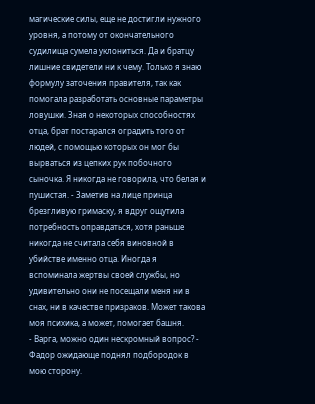магические силы, еще не достигли нужного уровня, а потому от окончательного судилища сумела уклониться. Да и братцу лишние свидетели ни к чему. Только я знаю формулу заточения правителя, так как помогала разработать основные параметры ловушки. Зная о некоторых способностях отца, брат постарался оградить того от людей, с помощью которых он мог бы вырваться из цепких рук побочного сыночка. Я никогда не говорила, что белая и пушистая. - Заметив на лице принца брезгливую гримаску, я вдруг ощутила потребность оправдаться, хотя раньше никогда не считала себя виновной в убийстве именно отца. Иногда я вспоминала жертвы своей службы, но удивительно они не посещали меня ни в снах, ни в качестве призраков. Может такова моя психика, а может, помогает башня.
- Варга, можно один нескромный вопрос? - Фадор ожидающе поднял подбородок в мою сторону.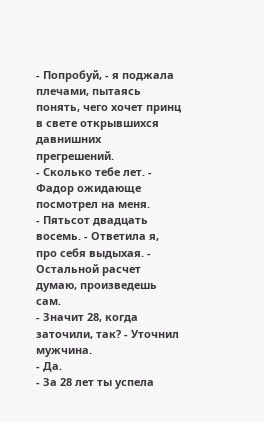- Попробуй, - я поджала плечами, пытаясь понять, чего хочет принц в свете открывшихся давнишних прегрешений.
- Сколько тебе лет. - Фадор ожидающе посмотрел на меня.
- Пятьсот двадцать восемь. - Ответила я, про себя выдыхая. - Остальной расчет думаю, произведешь сам.
- Значит 28, когда заточили, так? - Уточнил мужчина.
- Да.
- За 28 лет ты успела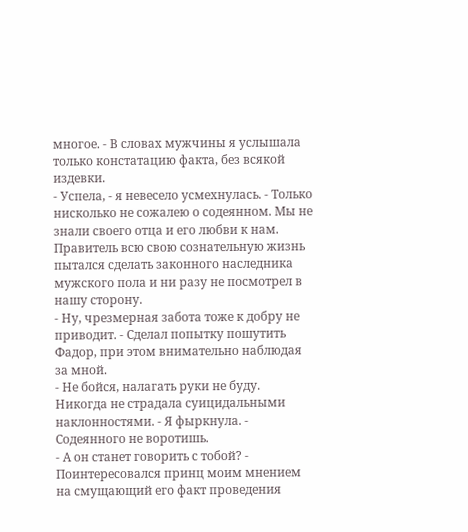многое. - В словах мужчины я услышала только констатацию факта, без всякой издевки.
- Успела, - я невесело усмехнулась. - Только нисколько не сожалею о содеянном. Мы не знали своего отца и его любви к нам. Правитель всю свою сознательную жизнь пытался сделать законного наследника мужского пола и ни разу не посмотрел в нашу сторону.
- Ну, чрезмерная забота тоже к добру не приводит. - Сделал попытку пошутить Фадор, при этом внимательно наблюдая за мной.
- Не бойся, налагать руки не буду. Никогда не страдала суицидальными наклонностями. - Я фыркнула. - Содеянного не воротишь.
- А он станет говорить с тобой? - Поинтересовался принц моим мнением на смущающий его факт проведения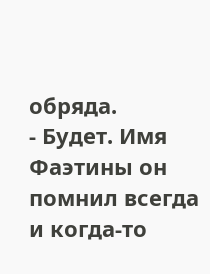обряда.
- Будет. Имя Фаэтины он помнил всегда и когда-то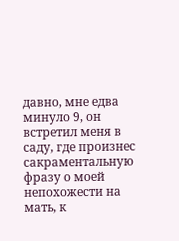давно, мне едва минуло 9, он встретил меня в саду, где произнес сакраментальную фразу о моей непохожести на мать, к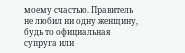моему счастью. Правитель не любил ни одну женщину, будь то официальная супруга или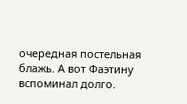очередная постельная блажь. А вот Фаэтину вспоминал долго.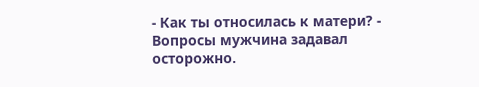- Как ты относилась к матери? - Вопросы мужчина задавал осторожно.